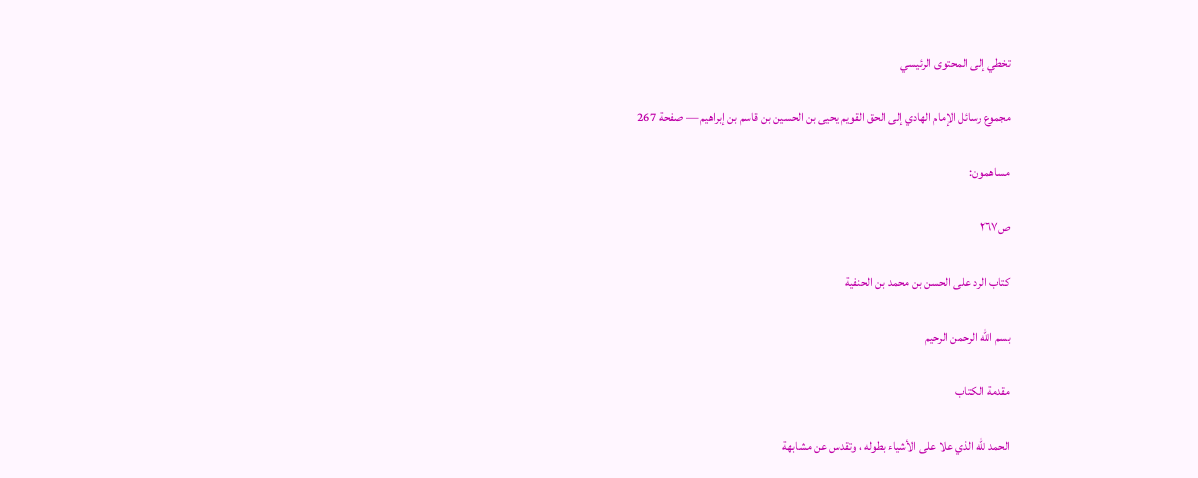تخطي إلى المحتوى الرئيسي

مجموع رسائل الإمام الهادي إلى الحق القويم يحيى بن الحسين بن قاسم بن إبراهيم — صفحة 267

مساهمون:

ص٢٦٧

كتاب الرد على الحسن بن محمد بن الحنفية

بسم اللّه الرحمن الرحيم

مقدمة الكتاب

الحمد للّه الذي علا على الأشياء بطوله ، وتقدس عن مشابهة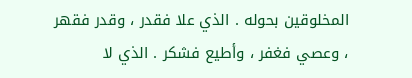المخلوقين بحوله . الذي علا فقدر ، وقدر فقهر ، وعصي فغفر ، وأطيع فشكر . الذي لا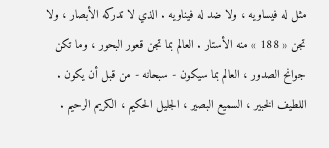مثل له فيساويه ، ولا ضد له فيناويه . الذي لا تدركه الأبصار ، ولا تجن « 188 » منه الأستار . العالم بما تجن قعور البحور ، وما تكن جوانح الصدور ، العالم بما سيكون - سبحانه - من قبل أن يكون . اللطيف الخبير ، السميع البصير ، الجليل الحكيم ، الكريم الرحيم .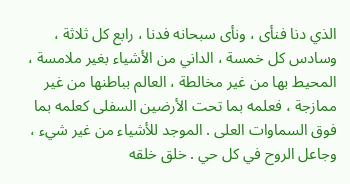الذي دنا فنأى ، ونأى سبحانه فدنا ، رابع كل ثلاثة ، وسادس كل خمسة ، الداني من الأشياء بغير ملامسة ، المحيط بها من غير مخالطة ، العالم بباطنها من غير ممازجة ، فعلمه بما تحت الأرضين السفلى كعلمه بما فوق السماوات العلى . الموجد للأشياء من غير شيء ، وجاعل الروح في كل حي . خلق خلقه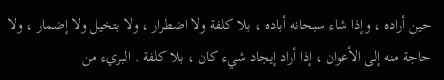حين أراده ، وإذا شاء سبحانه أباده ، بلا كلفة ولا اضطرار ، ولا بتخيل ولا إضمار ، ولا حاجة منه إلى الأعوان ، إذا أراد إيجاد شيء كان ، بلا كلفة . البريء من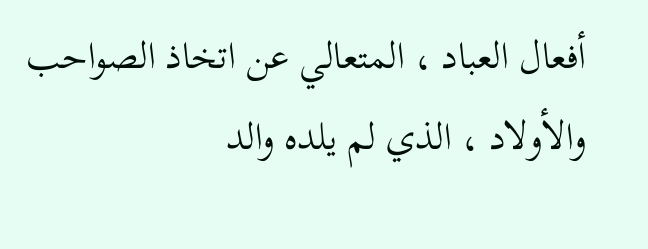أفعال العباد ، المتعالي عن اتخاذ الصواحب والأولاد ، الذي لم يلده والد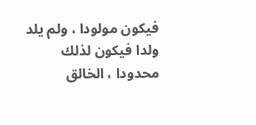فيكون مولودا ، ولم يلد ولدا فيكون لذلك محدودا ، الخالق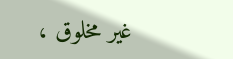غير مخلوق ،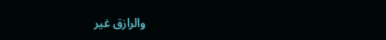والرازق غير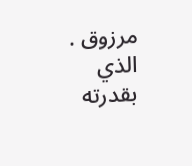مرزوق . الذي بقدرته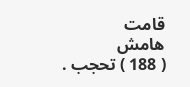قامت
هامش
( 188 ) تحجب .